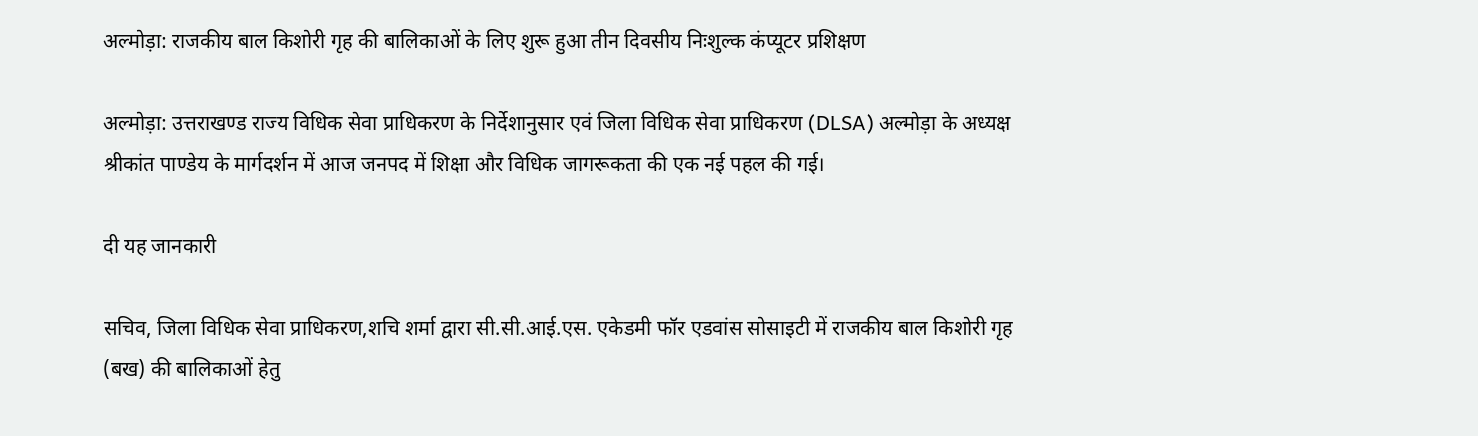अल्मोड़ा: राजकीय बाल किशोरी गृह की बालिकाओं के लिए शुरू हुआ तीन दिवसीय निःशुल्क कंप्यूटर प्रशिक्षण

अल्मोड़ा: उत्तराखण्ड राज्य विधिक सेवा प्राधिकरण के निर्देशानुसार एवं जिला विधिक सेवा प्राधिकरण (DLSA) अल्मोड़ा के अध्यक्ष श्रीकांत पाण्डेय के मार्गदर्शन में आज जनपद में शिक्षा और विधिक जागरूकता की एक नई पहल की गई।

दी यह जानकारी

सचिव, जिला विधिक सेवा प्राधिकरण,शचि शर्मा द्वारा सी.सी.आई.एस. एकेडमी फॉर एडवांस सोसाइटी में राजकीय बाल किशोरी गृह (बख) की बालिकाओं हेतु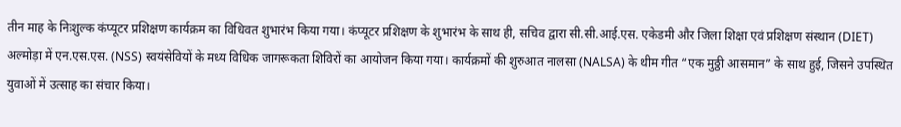तीन माह के निःशुल्क कंप्यूटर प्रशिक्षण कार्यक्रम का विधिवत शुभारंभ किया गया। कंप्यूटर प्रशिक्षण के शुभारंभ के साथ ही, सचिव द्वारा सी.सी.आई.एस. एकेडमी और जिला शिक्षा एवं प्रशिक्षण संस्थान (DIET) अल्मोड़ा में एन.एस.एस. (NSS) स्वयंसेवियों के मध्य विधिक जागरूकता शिविरों का आयोजन किया गया। कार्यक्रमों की शुरुआत नालसा (NALSA) के थीम गीत “एक मुठ्ठी आसमान” के साथ हुई, जिसने उपस्थित युवाओं में उत्साह का संचार किया।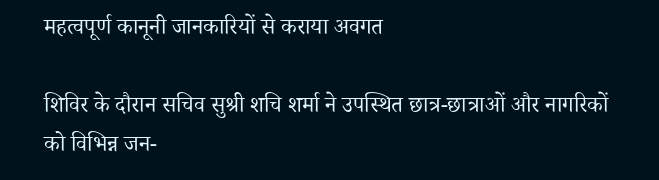महत्वपूर्ण कानूनी जानकारियों से कराया अवगत

शिविर के दौरान सचिव सुश्री शचि शर्मा ने उपस्थित छात्र-छात्राओं और नागरिकों को विभिन्न जन-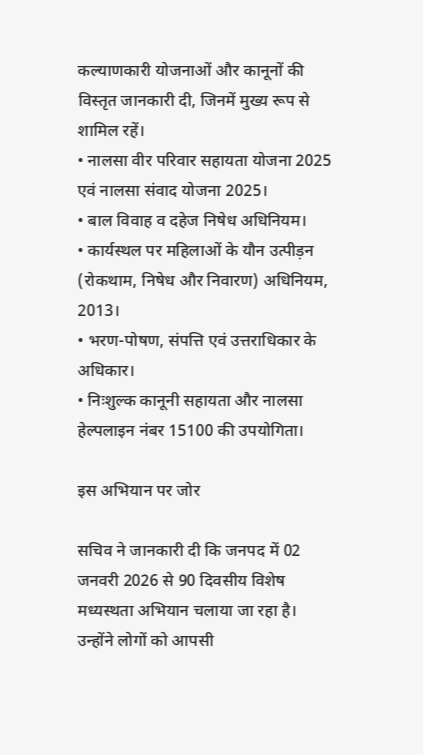कल्याणकारी योजनाओं और कानूनों की विस्तृत जानकारी दी, जिनमें मुख्य रूप से शामिल रहें।
• नालसा वीर परिवार सहायता योजना 2025 एवं नालसा संवाद योजना 2025।
• बाल विवाह व दहेज निषेध अधिनियम।
• कार्यस्थल पर महिलाओं के यौन उत्पीड़न (रोकथाम, निषेध और निवारण) अधिनियम, 2013।
• भरण-पोषण, संपत्ति एवं उत्तराधिकार के अधिकार।
• निःशुल्क कानूनी सहायता और नालसा हेल्पलाइन नंबर 15100 की उपयोगिता।

इस अभियान पर जोर

सचिव ने जानकारी दी कि जनपद में 02 जनवरी 2026 से 90 दिवसीय विशेष मध्यस्थता अभियान चलाया जा रहा है। उन्होंने लोगों को आपसी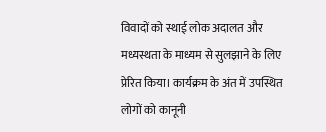विवादों को स्थाई लोक अदालत और मध्यस्थता के माध्यम से सुलझाने के लिए प्रेरित किया। कार्यक्रम के अंत में उपस्थित लोगों को कानूनी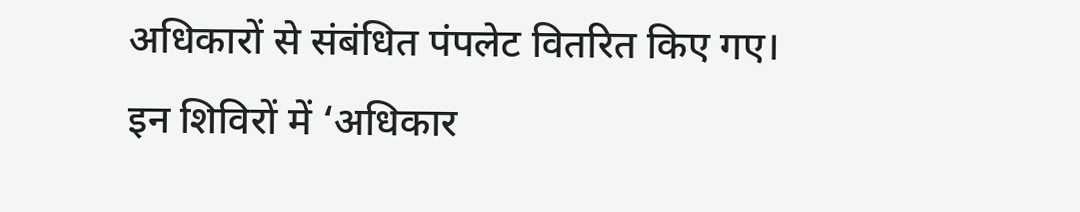अधिकारों से संबंधित पंपलेट वितरित किए गए। इन शिविरों में ‘अधिकार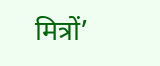मित्रों’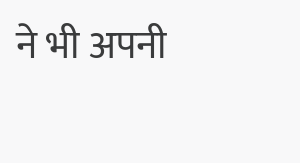ने भी अपनी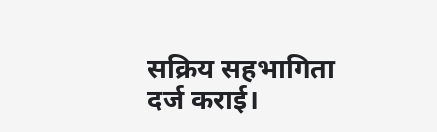सक्रिय सहभागिता दर्ज कराई।